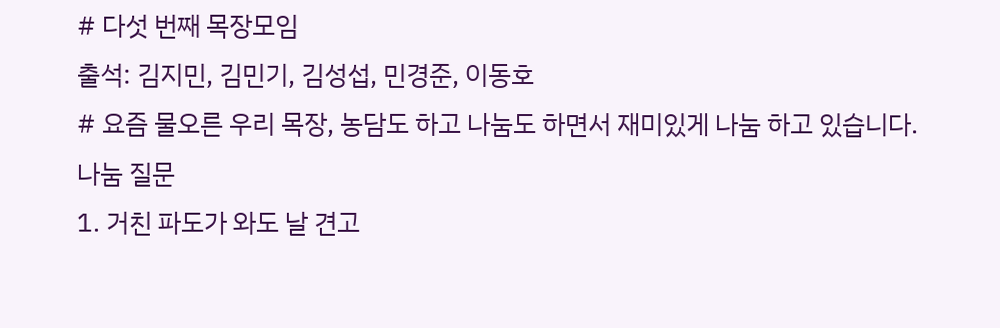# 다섯 번째 목장모임
출석: 김지민, 김민기, 김성섭, 민경준, 이동호
# 요즘 물오른 우리 목장, 농담도 하고 나눔도 하면서 재미있게 나눔 하고 있습니다.
나눔 질문
1. 거친 파도가 와도 날 견고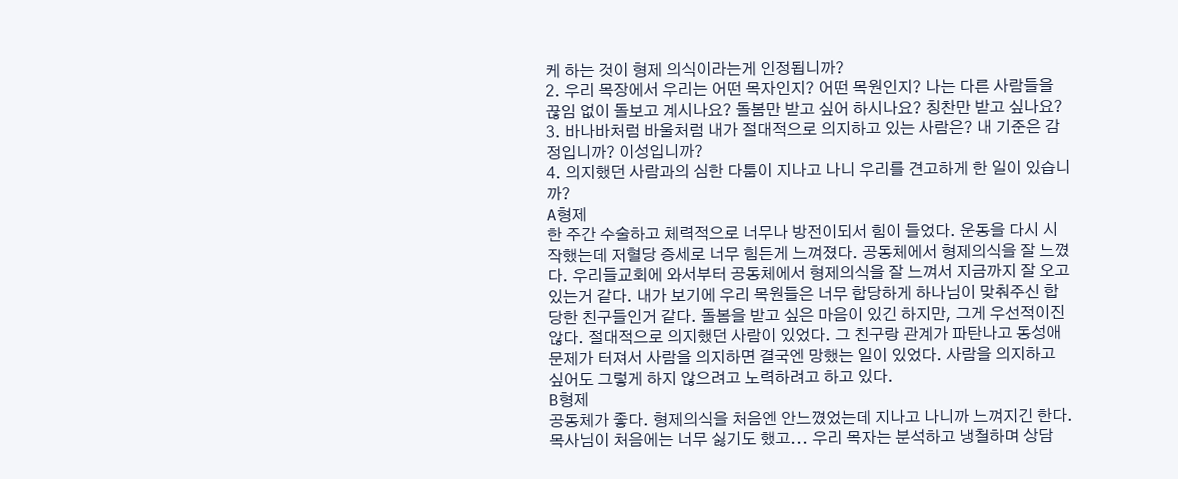케 하는 것이 형제 의식이라는게 인정됩니까?
2. 우리 목장에서 우리는 어떤 목자인지? 어떤 목원인지? 나는 다른 사람들을 끊임 없이 돌보고 계시나요? 돌봄만 받고 싶어 하시나요? 칭찬만 받고 싶나요?
3. 바나바처럼 바울처럼 내가 절대적으로 의지하고 있는 사람은? 내 기준은 감정입니까? 이성입니까?
4. 의지했던 사람과의 심한 다툼이 지나고 나니 우리를 견고하게 한 일이 있습니까?
A형제
한 주간 수술하고 체력적으로 너무나 방전이되서 힘이 들었다. 운동을 다시 시작했는데 저혈당 증세로 너무 힘든게 느껴졌다. 공동체에서 형제의식을 잘 느꼈다. 우리들교회에 와서부터 공동체에서 형제의식을 잘 느껴서 지금까지 잘 오고 있는거 같다. 내가 보기에 우리 목원들은 너무 합당하게 하나님이 맞춰주신 합당한 친구들인거 같다. 돌봄을 받고 싶은 마음이 있긴 하지만, 그게 우선적이진 않다. 절대적으로 의지했던 사람이 있었다. 그 친구랑 관계가 파탄나고 동성애 문제가 터져서 사람을 의지하면 결국엔 망했는 일이 있었다. 사람을 의지하고 싶어도 그렇게 하지 않으려고 노력하려고 하고 있다.
B형제
공동체가 좋다. 형제의식을 처음엔 안느꼈었는데 지나고 나니까 느껴지긴 한다. 목사님이 처음에는 너무 싫기도 했고... 우리 목자는 분석하고 냉철하며 상담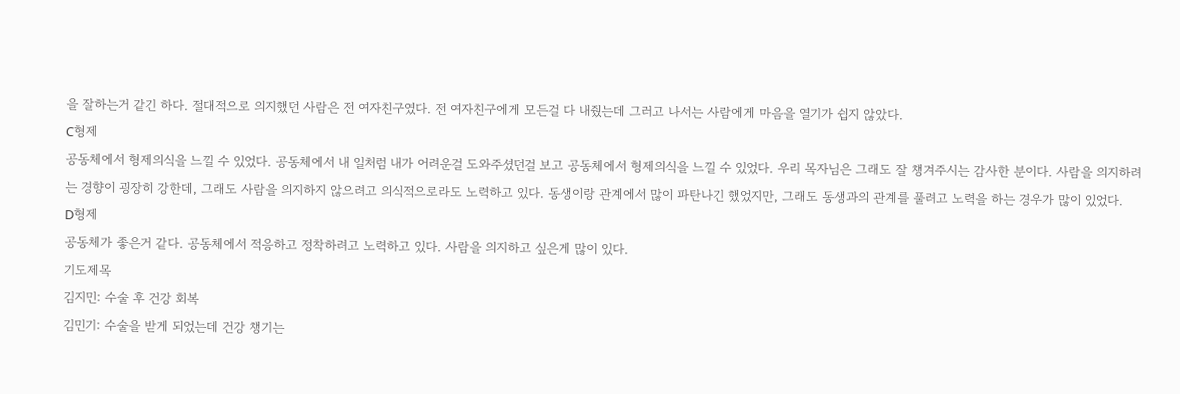을 잘하는거 같긴 하다. 절대적으로 의지했던 사람은 전 여자친구였다. 전 여자친구에게 모든걸 다 내줬는데 그러고 나서는 사람에게 마음을 열기가 쉽지 않았다.
C형제
공동체에서 형제의식을 느낄 수 있었다. 공동체에서 내 일처럼 내가 어려운걸 도와주셨던걸 보고 공동체에서 형제의식을 느낄 수 있었다. 우리 목자님은 그래도 잘 챙겨주시는 감사한 분이다. 사람을 의지하려는 경향이 굉장히 강한데, 그래도 사람을 의지하지 않으려고 의식적으로라도 노력하고 있다. 동생이랑 관계에서 많이 파탄나긴 했었지만, 그래도 동생과의 관계를 풀려고 노력을 하는 경우가 많이 있었다.
D형제
공동체가 좋은거 같다. 공동체에서 적응하고 정착하려고 노력하고 있다. 사람을 의지하고 싶은게 많이 있다.
기도제목
김지민: 수술 후 건강 회복
김민기: 수술을 받게 되었는데 건강 챙기는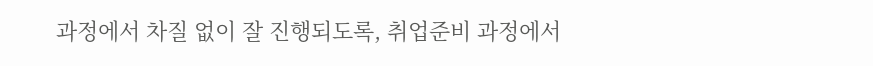과정에서 차질 없이 잘 진행되도록, 취업준비 과정에서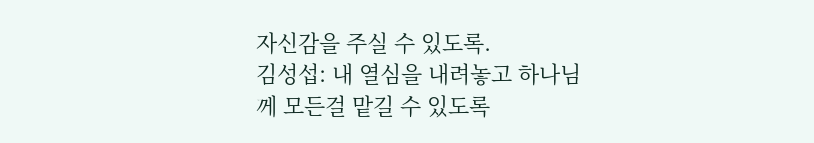자신감을 주실 수 있도록.
김성섭: 내 열심을 내려놓고 하나님께 모든걸 맡길 수 있도록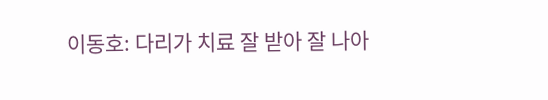이동호: 다리가 치료 잘 받아 잘 나아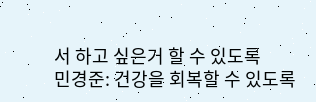서 하고 싶은거 할 수 있도록
민경준: 건강을 회복할 수 있도록